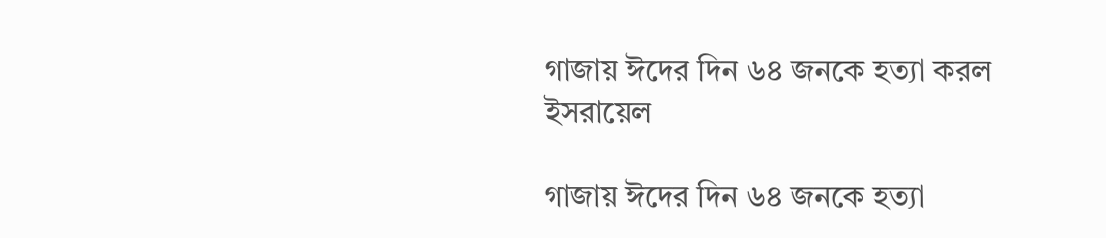গাজায় ঈদের দিন ৬৪ জনকে হত্যা করল ইসরায়েল

গাজায় ঈদের দিন ৬৪ জনকে হত্যা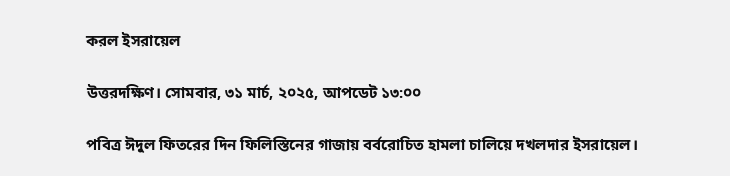করল ইসরায়েল

উত্তরদক্ষিণ। সোমবার, ৩১ মার্চ, ২০২৫, আপডেট ১৩:০০

পবিত্র ঈদুল ফিতরের দিন ফিলিস্তিনের গাজায় বর্বরোচিত হামলা চালিয়ে দখলদার ইসরায়েল।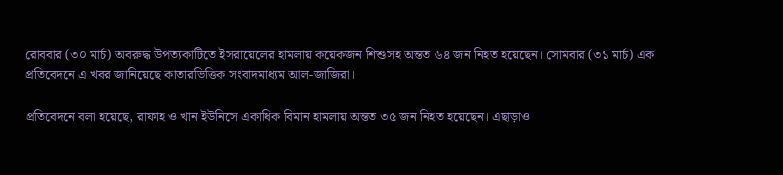রোববার (৩০ মার্চ) অবরুদ্ধ উপত্যকাটিতে ইসরায়েলের হামলায় কয়েকজন শিশুসহ অন্তত ৬৪ জন নিহত হয়েছেন। সোমবার (৩১ মার্চ) এক প্রতিবেদনে এ খবর জানিয়েছে কাতারভিত্তিক সংবাদমাধ্যম আল-জাজিরা।

প্রতিবেদনে বলা হয়েছে, রাফাহ ও খান ইউনিসে একাধিক বিমান হামলায় অন্তত ৩৫ জন নিহত হয়েছেন। এছাড়াও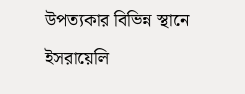উপত্যকার বিভিন্ন স্থানে ইসরায়েলি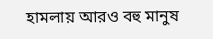হামলায় আরও বহু মানুষ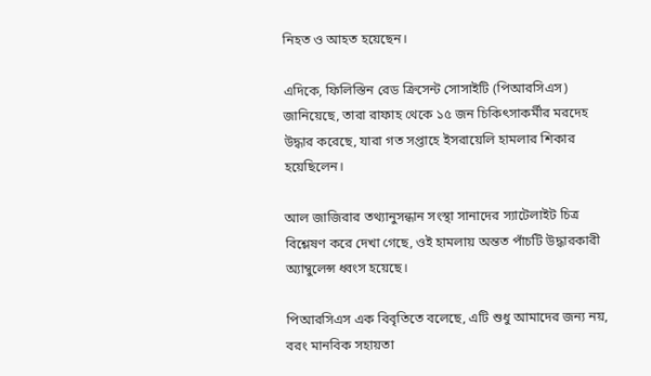নিহত ও আহত হয়েছেন।

এদিকে, ফিলিস্তিন রেড ক্রিসেন্ট সোসাইটি (পিআরসিএস) জানিয়েছে, তারা রাফাহ থেকে ১৫ জন চিকিৎসাকর্মীর মরদেহ উদ্ধার করেছে, যারা গত সপ্তাহে ইসরায়েলি হামলার শিকার হয়েছিলেন।

আল জাজিরার তথ্যানুসন্ধান সংস্থা সানাদের স্যাটেলাইট চিত্র বিশ্লেষণ করে দেখা গেছে, ওই হামলায় অন্তত পাঁচটি উদ্ধারকারী অ্যাম্বুলেন্স ধ্বংস হয়েছে।

পিআরসিএস এক বিবৃতিতে বলেছে, এটি শুধু আমাদের জন্য নয়, বরং মানবিক সহায়তা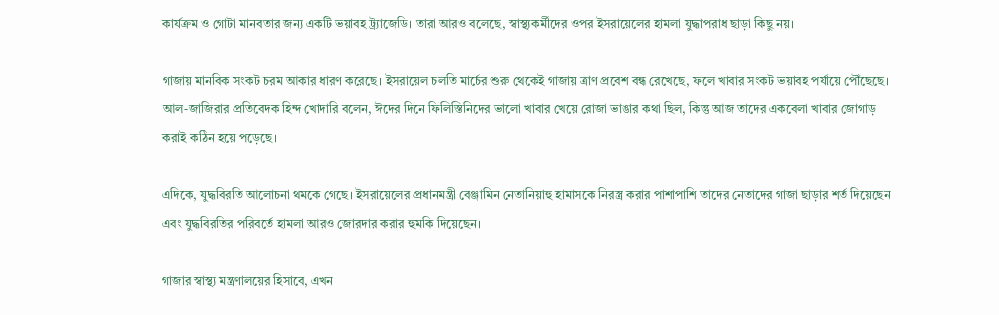কার্যক্রম ও গোটা মানবতার জন্য একটি ভয়াবহ ট্র্যাজেডি। তারা আরও বলেছে, স্বাস্থ্যকর্মীদের ওপর ইসরায়েলের হামলা যুদ্ধাপরাধ ছাড়া কিছু নয়।

গাজায় মানবিক সংকট চরম আকার ধারণ করেছে। ইসরায়েল চলতি মার্চের শুরু থেকেই গাজায় ত্রাণ প্রবেশ বন্ধ রেখেছে, ফলে খাবার সংকট ভয়াবহ পর্যায়ে পৌঁছেছে। আল-জাজিরার প্রতিবেদক হিন্দ খোদারি বলেন, ঈদের দিনে ফিলিস্তিনিদের ভালো খাবার খেয়ে রোজা ভাঙার কথা ছিল, কিন্তু আজ তাদের একবেলা খাবার জোগাড় করাই কঠিন হয়ে পড়েছে।

এদিকে, যুদ্ধবিরতি আলোচনা থমকে গেছে। ইসরায়েলের প্রধানমন্ত্রী বেঞ্জামিন নেতানিয়াহু হামাসকে নিরস্ত্র করার পাশাপাশি তাদের নেতাদের গাজা ছাড়ার শর্ত দিয়েছেন এবং যুদ্ধবিরতির পরিবর্তে হামলা আরও জোরদার করার হুমকি দিয়েছেন।

গাজার স্বাস্থ্য মন্ত্রণালয়ের হিসাবে, এখন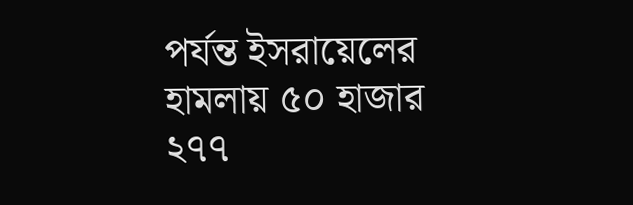পর্যন্ত ইসরায়েলের হামলায় ৫০ হাজার ২৭৭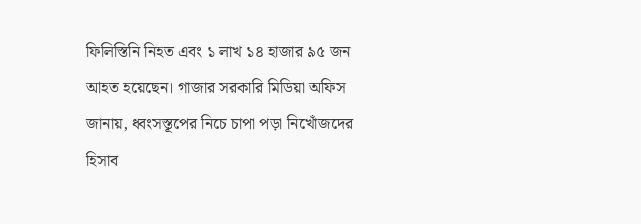ফিলিস্তিনি নিহত এবং ১ লাখ ১৪ হাজার ৯৫ জন আহত হয়েছেন। গাজার সরকারি মিডিয়া অফিস জানায়, ধ্বংসস্তূপের নিচে চাপা পড়া নিখোঁজদের হিসাব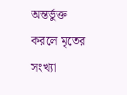অন্তর্ভুক্ত করলে মৃতের সংখ্যা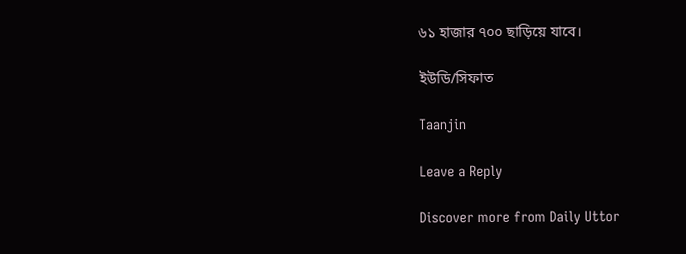৬১ হাজার ৭০০ ছাড়িয়ে যাবে।

ইউডি/সিফাত

Taanjin

Leave a Reply

Discover more from Daily Uttor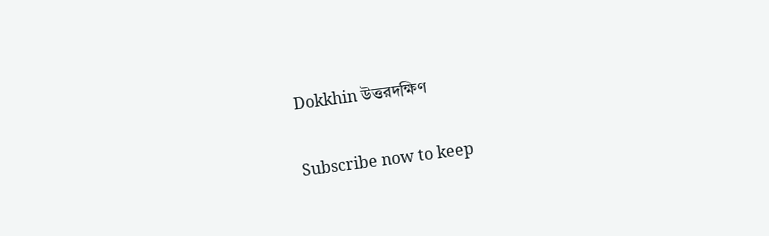Dokkhin উত্তরদক্ষিণ

Subscribe now to keep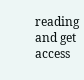reading and get access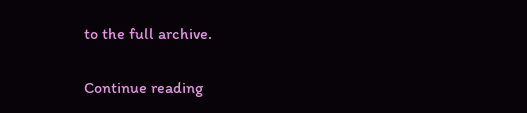to the full archive.

Continue reading